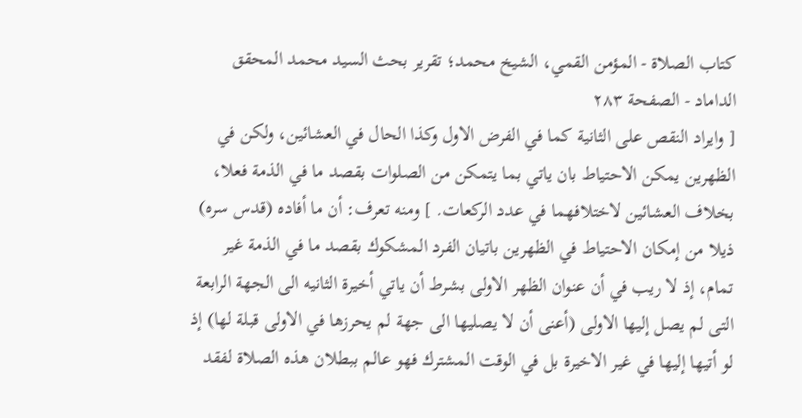كتاب الصلاة - المؤمن القمي، الشيخ محمد؛ تقرير بحث السيد محمد المحقق الداماد - الصفحة ٢٨٣
[ وايراد النقص على الثانية كما في الفرض الاول وكذا الحال في العشائين، ولكن في الظهرين يمكن الاحتياط بان ياتي بما يتمكن من الصلوات بقصد ما في الذمة فعلا، بخلاف العشائين لاختلافهما في عدد الركعات. ] ومنه تعرف: أن ما أفاده (قدس سره) ذيلا من إمكان الاحتياط في الظهرين باتيان الفرد المشكوك بقصد ما في الذمة غير تمام، إذ لا ريب في أن عنوان الظهر الاولى بشرط أن ياتي أخيرة الثانيه الى الجهة الرابعة التى لم يصل إليها الاولى (أعنى أن لا يصليها الى جهة لم يحرزها في الاولى قبلة لها) إذ لو أتيها إليها في غير الاخيرة بل في الوقت المشترك فهو عالم ببطلان هذه الصلاة لفقد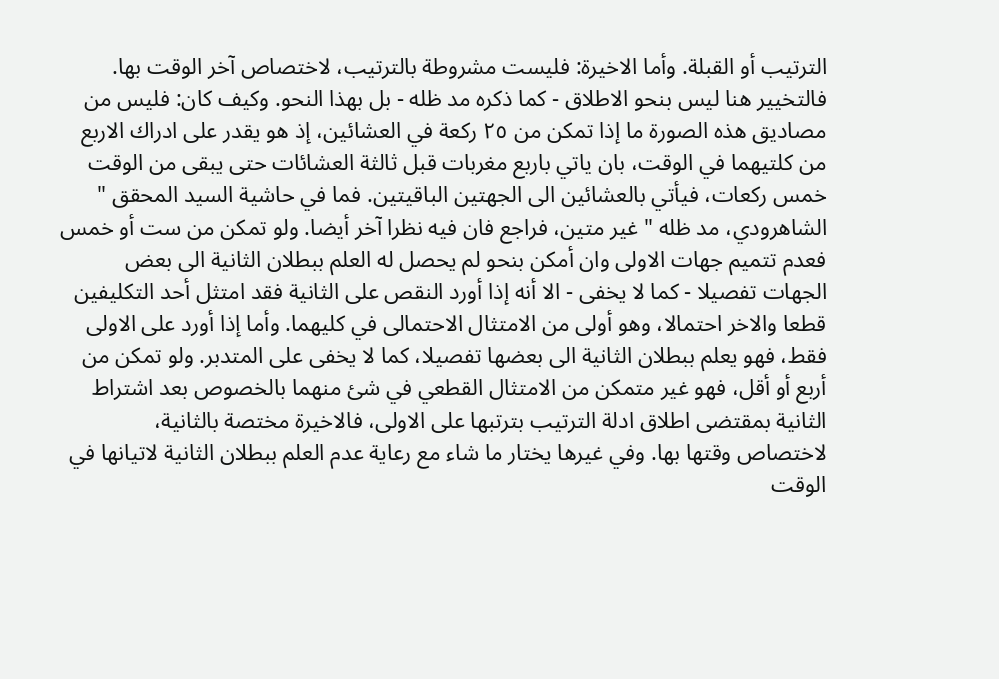الترتيب أو القبلة. وأما الاخيرة: فليست مشروطة بالترتيب، لاختصاص آخر الوقت بها. فالتخيير هنا ليس بنحو الاطلاق - كما ذكره مد ظله - بل بهذا النحو. وكيف كان: فليس من مصاديق هذه الصورة ما إذا تمكن من ٢٥ ركعة في العشائين، إذ هو يقدر على ادراك الاربع من كلتيهما في الوقت، بان ياتي باربع مغربات قبل ثالثة العشائات حتى يبقى من الوقت خمس ركعات، فيأتي بالعشائين الى الجهتين الباقيتين. فما في حاشية السيد المحقق " الشاهرودي، مد ظله " غير متين، فراجع فان فيه نظرا آخر أيضا. ولو تمكن من ست أو خمس فعدم تتميم جهات الاولى وان أمكن بنحو لم يحصل له العلم ببطلان الثانية الى بعض الجهات تفصيلا - كما لا يخفى - الا أنه إذا أورد النقص على الثانية فقد امتثل أحد التكليفين قطعا والاخر احتمالا، وهو أولى من الامتثال الاحتمالى في كليهما. وأما إذا أورد على الاولى فقط، فهو يعلم ببطلان الثانية الى بعضها تفصيلا، كما لا يخفى على المتدبر. ولو تمكن من أربع أو أقل، فهو غير متمكن من الامتثال القطعي في شئ منهما بالخصوص بعد اشتراط الثانية بمقتضى اطلاق ادلة الترتيب بترتبها على الاولى، فالاخيرة مختصة بالثانية، لاختصاص وقتها بها. وفي غيرها يختار ما شاء مع رعاية عدم العلم ببطلان الثانية لاتيانها في الوقت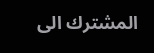المشترك الى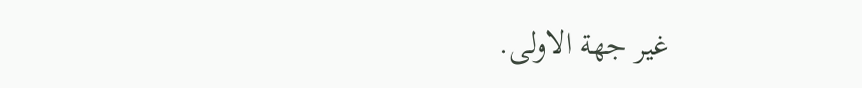غير جهة الاولى.